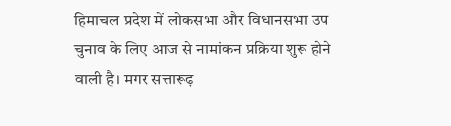हिमाचल प्रदेश में लोकसभा और विधानसभा उप चुनाव के लिए आज से नामांकन प्रक्रिया शुरू होने वाली है। मगर सत्तारूढ़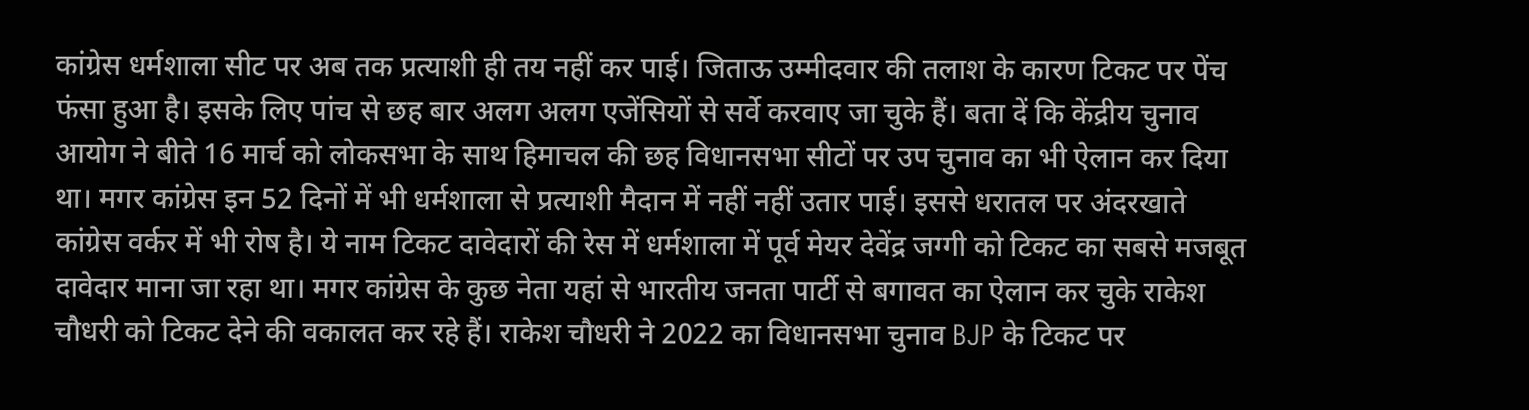कांग्रेस धर्मशाला सीट पर अब तक प्रत्याशी ही तय नहीं कर पाई। जिताऊ उम्मीदवार की तलाश के कारण टिकट पर पेंच फंसा हुआ है। इसके लिए पांच से छह बार अलग अलग एजेंसियों से सर्वे करवाए जा चुके हैं। बता दें कि केंद्रीय चुनाव आयोग ने बीते 16 मार्च को लोकसभा के साथ हिमाचल की छह विधानसभा सीटों पर उप चुनाव का भी ऐलान कर दिया था। मगर कांग्रेस इन 52 दिनों में भी धर्मशाला से प्रत्याशी मैदान में नहीं नहीं उतार पाई। इससे धरातल पर अंदरखाते कांग्रेस वर्कर में भी रोष है। ये नाम टिकट दावेदारों की रेस में धर्मशाला में पूर्व मेयर देवेंद्र जग्गी को टिकट का सबसे मजबूत दावेदार माना जा रहा था। मगर कांग्रेस के कुछ नेता यहां से भारतीय जनता पार्टी से बगावत का ऐलान कर चुके राकेश चौधरी को टिकट देने की वकालत कर रहे हैं। राकेश चौधरी ने 2022 का विधानसभा चुनाव BJP के टिकट पर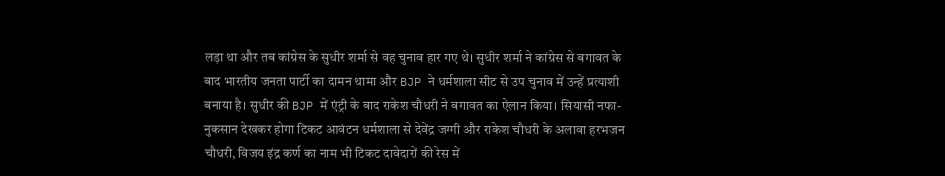लड़ा था और तब कांग्रेस के सुधीर शर्मा से वह चुनाव हार गए थे। सुधीर शर्मा ने कांग्रेस से बगावत के बाद भारतीय जनता पार्टी का दामन थामा और BJP ने धर्मशाला सीट से उप चुनाव में उन्हें प्रत्याशी बनाया है। सुधीर की BJP में एंट्री के बाद राकेश चौधरी ने बगावत का ऐलान किया। सियासी नफा-नुकसान देखकर होगा टिकट आवंटन धर्मशाला से देवेंद्र जग्गी और राकेश चौधरी के अलावा हरभजन चौधरी, विजय इंद्र कर्ण का नाम भी टिकट दावेदारों की रेस में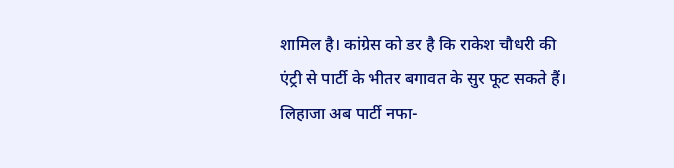शामिल है। कांग्रेस को डर है कि राकेश चौधरी की एंट्री से पार्टी के भीतर बगावत के सुर फूट सकते हैं। लिहाजा अब पार्टी नफा-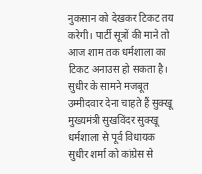नुकसान को देखकर टिकट तय करेगी। पार्टी सूत्रों की माने तो आज शाम तक धर्मशाला का टिकट अनाउस हो सकता है। सुधीर के सामने मजबूत उम्मीदवार देना चाहते हैं सुक्खू मुख्यमंत्री सुखविंदर सुक्खू धर्मशाला से पूर्व विधायक सुधीर शर्मा को कांग्रेस से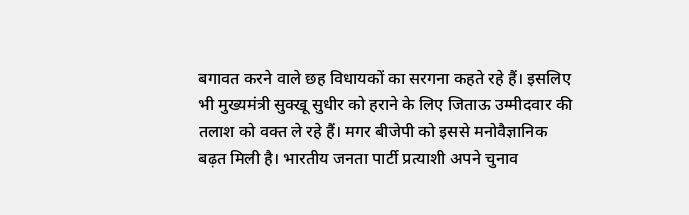बगावत करने वाले छह विधायकों का सरगना कहते रहे हैं। इसलिए भी मुख्यमंत्री सुक्खू सुधीर को हराने के लिए जिताऊ उम्मीदवार की तलाश को वक्त ले रहे हैं। मगर बीजेपी को इससे मनोवैज्ञानिक बढ़त मिली है। भारतीय जनता पार्टी प्रत्याशी अपने चुनाव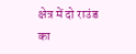क्षेत्र में दो राउंड का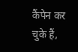कैंपेन कर चुके हैं,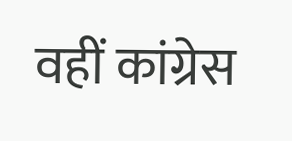वहीं कांग्रेस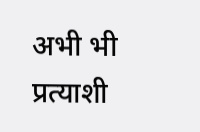अभी भी प्रत्याशी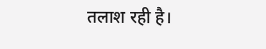तलाश रही है।